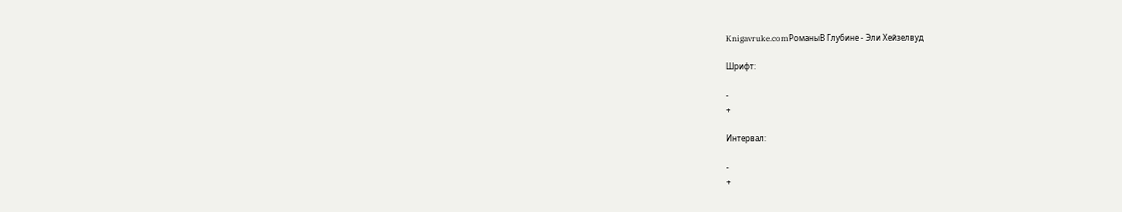Knigavruke.comРоманыВ Глубине - Эли Хейзелвуд

Шрифт:

-
+

Интервал:

-
+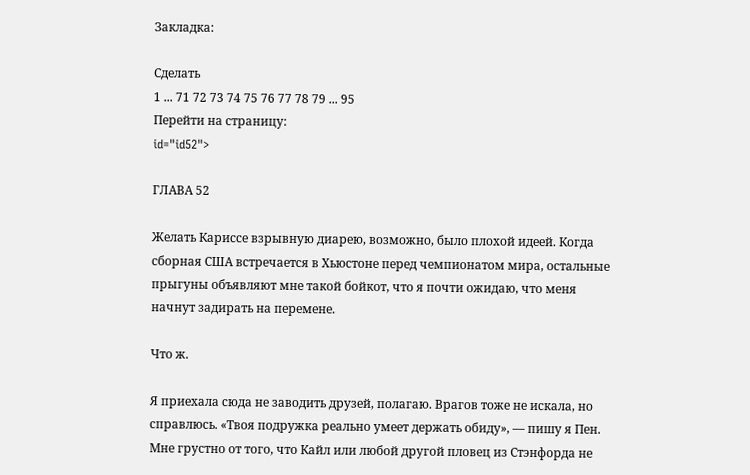Закладка:

Сделать
1 ... 71 72 73 74 75 76 77 78 79 ... 95
Перейти на страницу:
id="id52">

ГЛАВА 52

Желать Кариссе взрывную диарею, возможно, было плохой идеей. Когда сборная США встречается в Хьюстоне перед чемпионатом мира, остальные прыгуны объявляют мне такой бойкот, что я почти ожидаю, что меня начнут задирать на перемене.

Что ж.

Я приехала сюда не заводить друзей, полагаю. Врагов тоже не искала, но справлюсь. «Твоя подружка реально умеет держать обиду», — пишу я Пен. Мне грустно от того, что Кайл или любой другой пловец из Стэнфорда не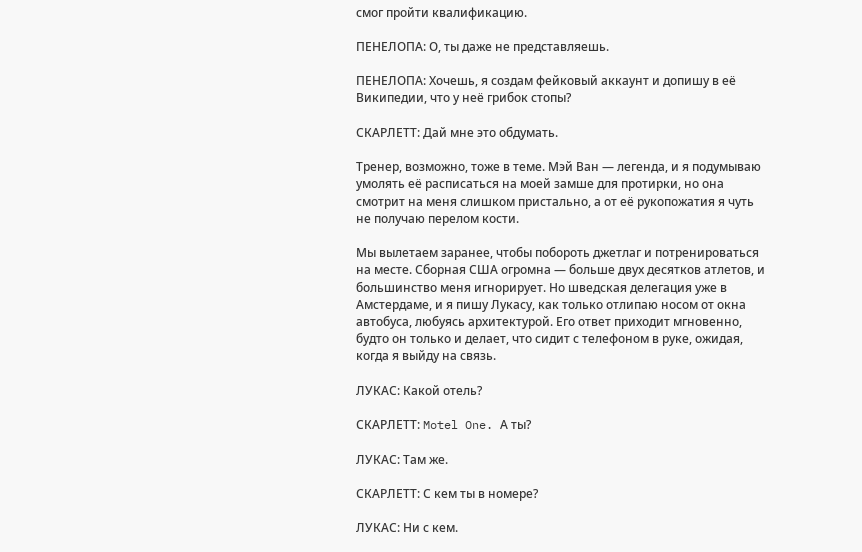смог пройти квалификацию.

ПЕНЕЛОПА: О, ты даже не представляешь.

ПЕНЕЛОПА: Хочешь, я создам фейковый аккаунт и допишу в её Википедии, что у неё грибок стопы?

СКАРЛЕТТ: Дай мне это обдумать.

Тренер, возможно, тоже в теме. Мэй Ван — легенда, и я подумываю умолять её расписаться на моей замше для протирки, но она смотрит на меня слишком пристально, а от её рукопожатия я чуть не получаю перелом кости.

Мы вылетаем заранее, чтобы побороть джетлаг и потренироваться на месте. Сборная США огромна — больше двух десятков атлетов, и большинство меня игнорирует. Но шведская делегация уже в Амстердаме, и я пишу Лукасу, как только отлипаю носом от окна автобуса, любуясь архитектурой. Его ответ приходит мгновенно, будто он только и делает, что сидит с телефоном в руке, ожидая, когда я выйду на связь.

ЛУКАС: Какой отель?

СКАРЛЕТТ: Motel One. А ты?

ЛУКАС: Там же.

СКАРЛЕТТ: С кем ты в номере?

ЛУКАС: Ни с кем.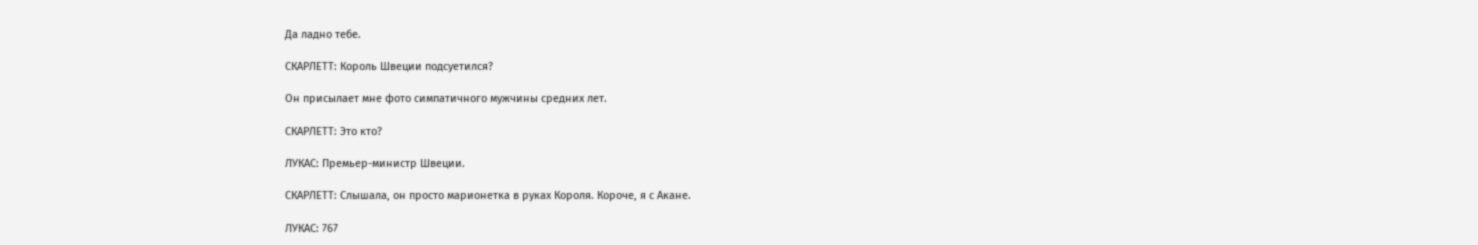Да ладно тебе.

СКАРЛЕТТ: Король Швеции подсуетился?

Он присылает мне фото симпатичного мужчины средних лет.

СКАРЛЕТТ: Это кто?

ЛУКАС: Премьер-министр Швеции.

СКАРЛЕТТ: Слышала, он просто марионетка в руках Короля. Короче, я с Акане.

ЛУКАС: 767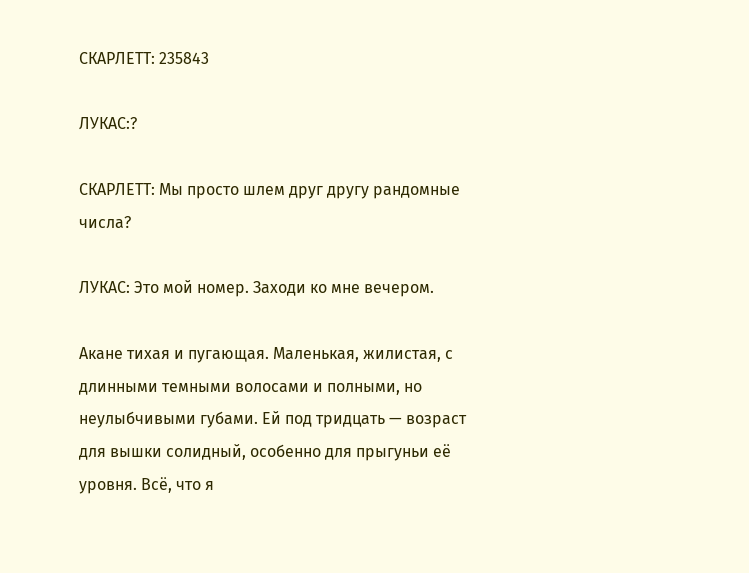СКАРЛЕТТ: 235843

ЛУКАС:?

СКАРЛЕТТ: Мы просто шлем друг другу рандомные числа?

ЛУКАС: Это мой номер. Заходи ко мне вечером.

Акане тихая и пугающая. Маленькая, жилистая, с длинными темными волосами и полными, но неулыбчивыми губами. Ей под тридцать — возраст для вышки солидный, особенно для прыгуньи её уровня. Всё, что я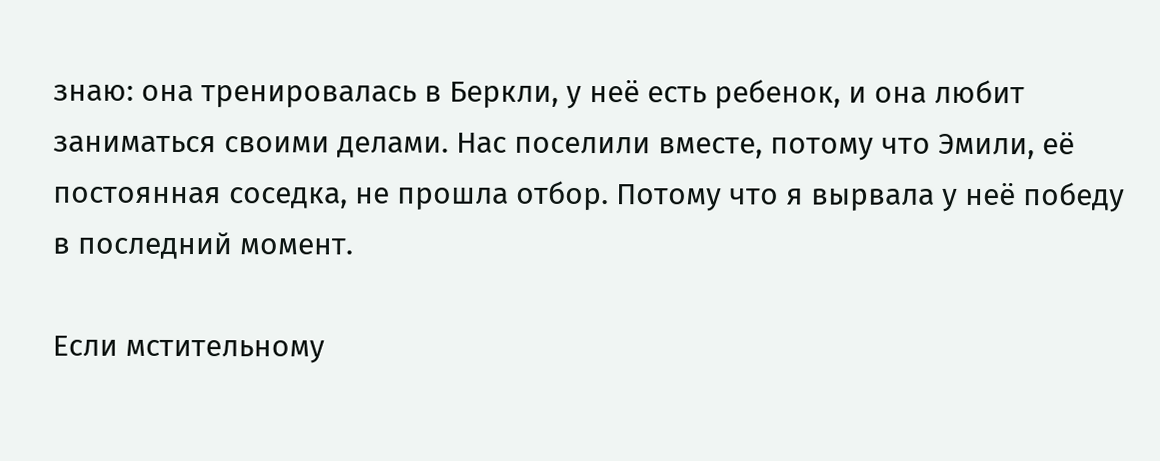знаю: она тренировалась в Беркли, у неё есть ребенок, и она любит заниматься своими делами. Нас поселили вместе, потому что Эмили, её постоянная соседка, не прошла отбор. Потому что я вырвала у неё победу в последний момент.

Если мстительному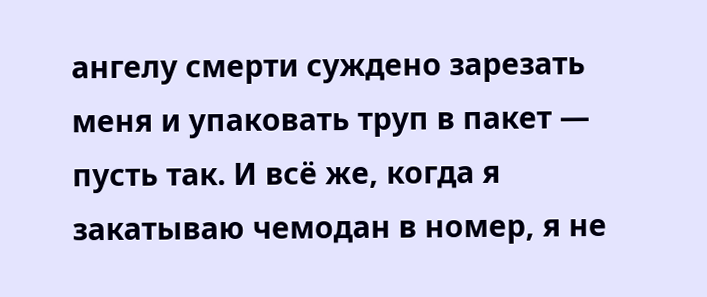ангелу смерти суждено зарезать меня и упаковать труп в пакет — пусть так. И всё же, когда я закатываю чемодан в номер, я не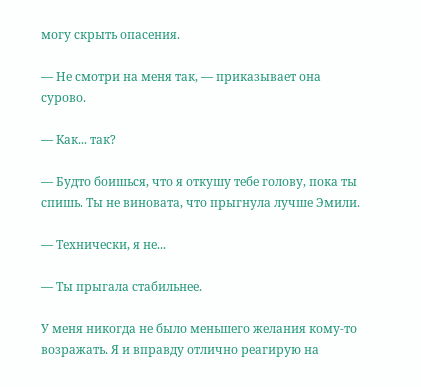могу скрыть опасения.

— Не смотри на меня так, — приказывает она сурово.

— Как... так?

— Будто боишься, что я откушу тебе голову, пока ты спишь. Ты не виновата, что прыгнула лучше Эмили.

— Технически, я не...

— Ты прыгала стабильнее.

У меня никогда не было меньшего желания кому-то возражать. Я и вправду отлично реагирую на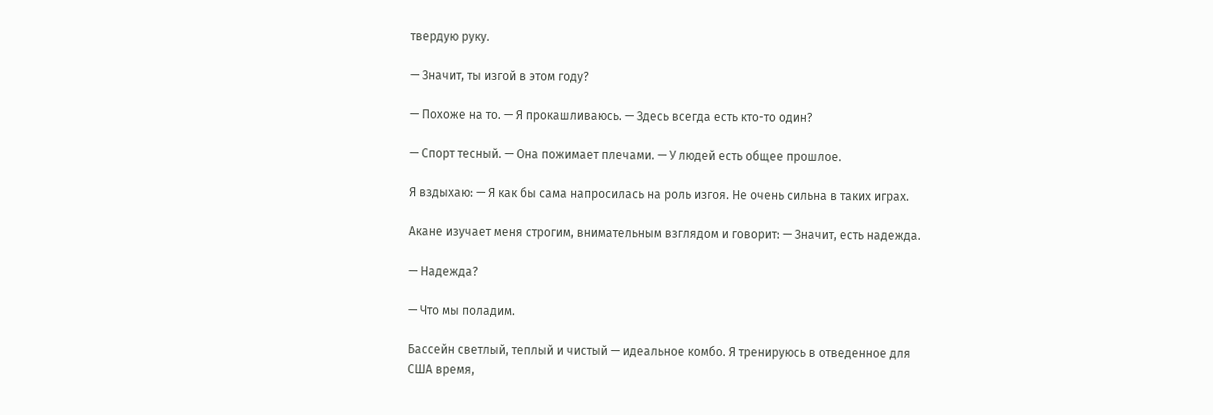твердую руку.

— Значит, ты изгой в этом году?

— Похоже на то. — Я прокашливаюсь. — Здесь всегда есть кто-то один?

— Спорт тесный. — Она пожимает плечами. — У людей есть общее прошлое.

Я вздыхаю: — Я как бы сама напросилась на роль изгоя. Не очень сильна в таких играх.

Акане изучает меня строгим, внимательным взглядом и говорит: — Значит, есть надежда.

— Надежда?

— Что мы поладим.

Бассейн светлый, теплый и чистый — идеальное комбо. Я тренируюсь в отведенное для США время,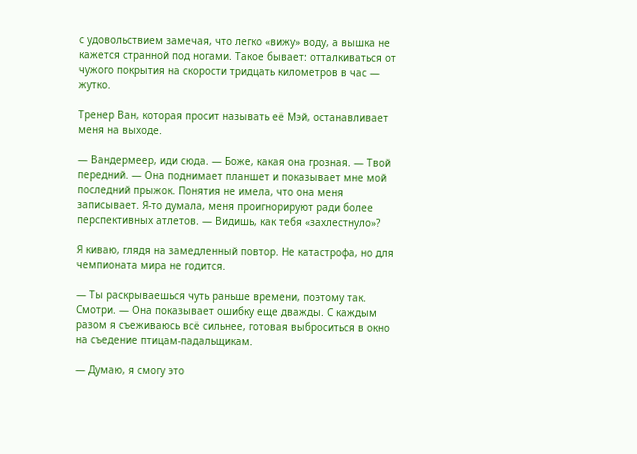с удовольствием замечая, что легко «вижу» воду, а вышка не кажется странной под ногами. Такое бывает: отталкиваться от чужого покрытия на скорости тридцать километров в час — жутко.

Тренер Ван, которая просит называть её Мэй, останавливает меня на выходе.

— Вандермеер, иди сюда. — Боже, какая она грозная. — Твой передний. — Она поднимает планшет и показывает мне мой последний прыжок. Понятия не имела, что она меня записывает. Я-то думала, меня проигнорируют ради более перспективных атлетов. — Видишь, как тебя «захлестнуло»?

Я киваю, глядя на замедленный повтор. Не катастрофа, но для чемпионата мира не годится.

— Ты раскрываешься чуть раньше времени, поэтому так. Смотри. — Она показывает ошибку еще дважды. С каждым разом я съеживаюсь всё сильнее, готовая выброситься в окно на съедение птицам-падальщикам.

— Думаю, я смогу это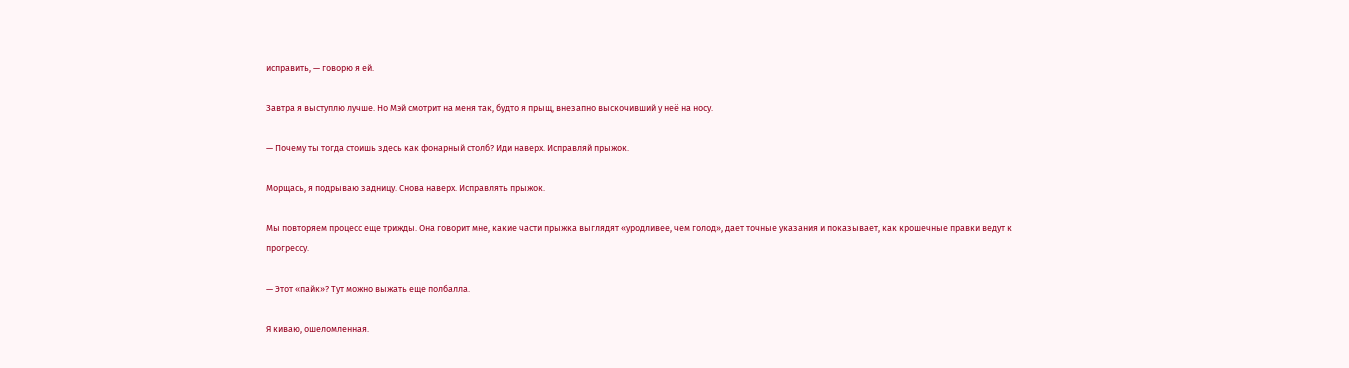исправить, — говорю я ей.

Завтра я выступлю лучше. Но Мэй смотрит на меня так, будто я прыщ, внезапно выскочивший у неё на носу.

— Почему ты тогда стоишь здесь как фонарный столб? Иди наверх. Исправляй прыжок.

Морщась, я подрываю задницу. Снова наверх. Исправлять прыжок.

Мы повторяем процесс еще трижды. Она говорит мне, какие части прыжка выглядят «уродливее, чем голод», дает точные указания и показывает, как крошечные правки ведут к прогрессу.

— Этот «пайк»? Тут можно выжать еще полбалла.

Я киваю, ошеломленная.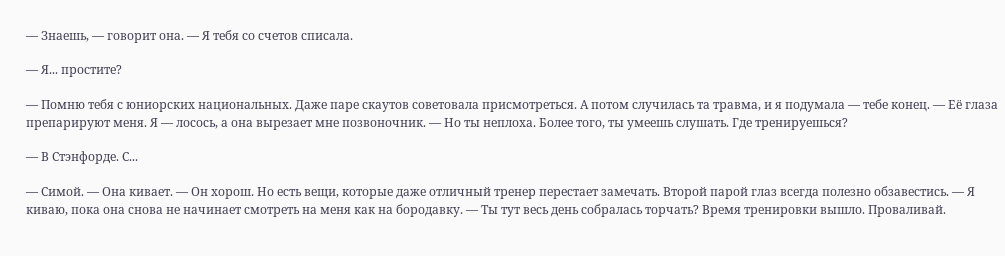— Знаешь, — говорит она. — Я тебя со счетов списала.

— Я... простите?

— Помню тебя с юниорских национальных. Даже паре скаутов советовала присмотреться. А потом случилась та травма, и я подумала — тебе конец. — Её глаза препарируют меня. Я — лосось, а она вырезает мне позвоночник. — Но ты неплоха. Более того, ты умеешь слушать. Где тренируешься?

— В Стэнфорде. С...

— Симой. — Она кивает. — Он хорош. Но есть вещи, которые даже отличный тренер перестает замечать. Второй парой глаз всегда полезно обзавестись. — Я киваю, пока она снова не начинает смотреть на меня как на бородавку. — Ты тут весь день собралась торчать? Время тренировки вышло. Проваливай.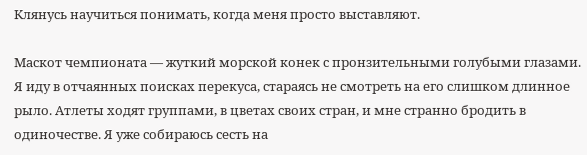Клянусь научиться понимать, когда меня просто выставляют.

Маскот чемпионата — жуткий морской конек с пронзительными голубыми глазами. Я иду в отчаянных поисках перекуса, стараясь не смотреть на его слишком длинное рыло. Атлеты ходят группами, в цветах своих стран, и мне странно бродить в одиночестве. Я уже собираюсь сесть на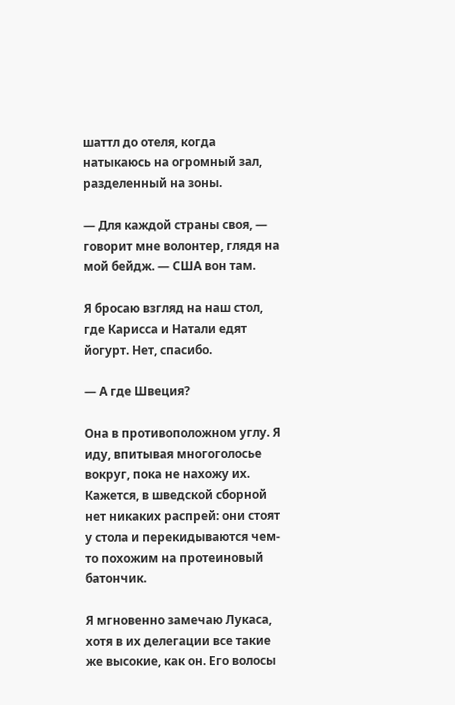шаттл до отеля, когда натыкаюсь на огромный зал, разделенный на зоны.

— Для каждой страны своя, — говорит мне волонтер, глядя на мой бейдж. — США вон там.

Я бросаю взгляд на наш стол, где Карисса и Натали едят йогурт. Нет, спасибо.

— А где Швеция?

Она в противоположном углу. Я иду, впитывая многоголосье вокруг, пока не нахожу их. Кажется, в шведской сборной нет никаких распрей: они стоят у стола и перекидываются чем-то похожим на протеиновый батончик.

Я мгновенно замечаю Лукаса, хотя в их делегации все такие же высокие, как он. Его волосы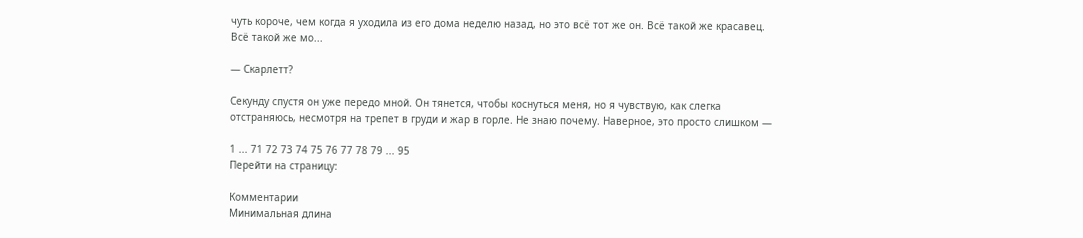чуть короче, чем когда я уходила из его дома неделю назад, но это всё тот же он. Всё такой же красавец. Всё такой же мо...

— Скарлетт?

Секунду спустя он уже передо мной. Он тянется, чтобы коснуться меня, но я чувствую, как слегка отстраняюсь, несмотря на трепет в груди и жар в горле. Не знаю почему. Наверное, это просто слишком —

1 ... 71 72 73 74 75 76 77 78 79 ... 95
Перейти на страницу:

Комментарии
Минимальная длина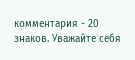комментария - 20 знаков. Уважайте себя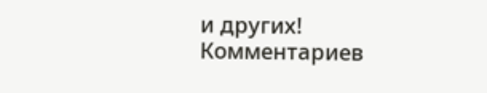и других!
Комментариев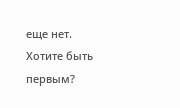еще нет. Хотите быть первым?